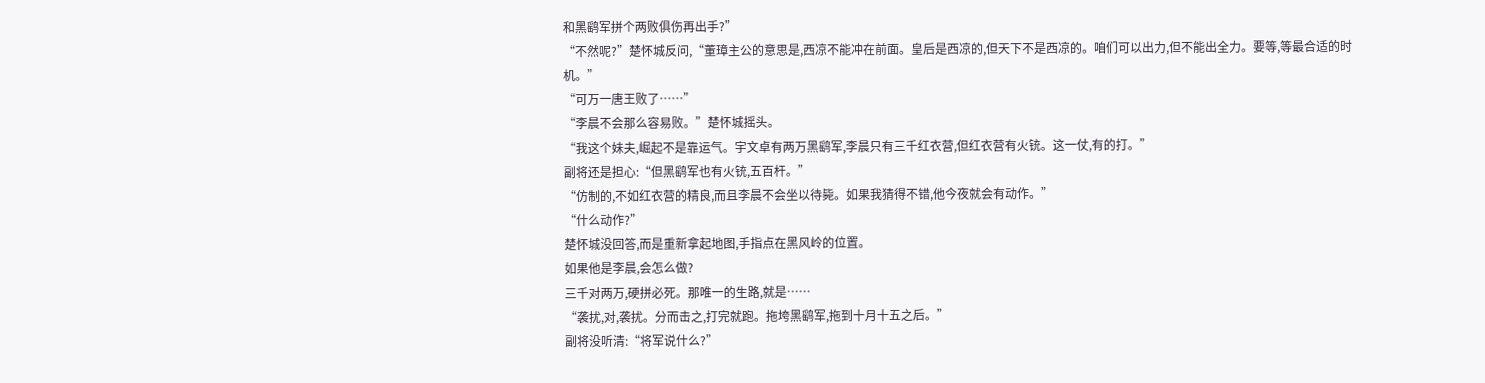和黑鹞军拼个两败俱伤再出手?”
“不然呢?”楚怀城反问,“董璋主公的意思是,西凉不能冲在前面。皇后是西凉的,但天下不是西凉的。咱们可以出力,但不能出全力。要等,等最合适的时机。”
“可万一唐王败了……”
“李晨不会那么容易败。”楚怀城摇头。
“我这个妹夫,崛起不是靠运气。宇文卓有两万黑鹞军,李晨只有三千红衣营,但红衣营有火铳。这一仗,有的打。”
副将还是担心:“但黑鹞军也有火铳,五百杆。”
“仿制的,不如红衣营的精良,而且李晨不会坐以待毙。如果我猜得不错,他今夜就会有动作。”
“什么动作?”
楚怀城没回答,而是重新拿起地图,手指点在黑风岭的位置。
如果他是李晨,会怎么做?
三千对两万,硬拼必死。那唯一的生路,就是……
“袭扰,对,袭扰。分而击之,打完就跑。拖垮黑鹞军,拖到十月十五之后。”
副将没听清:“将军说什么?”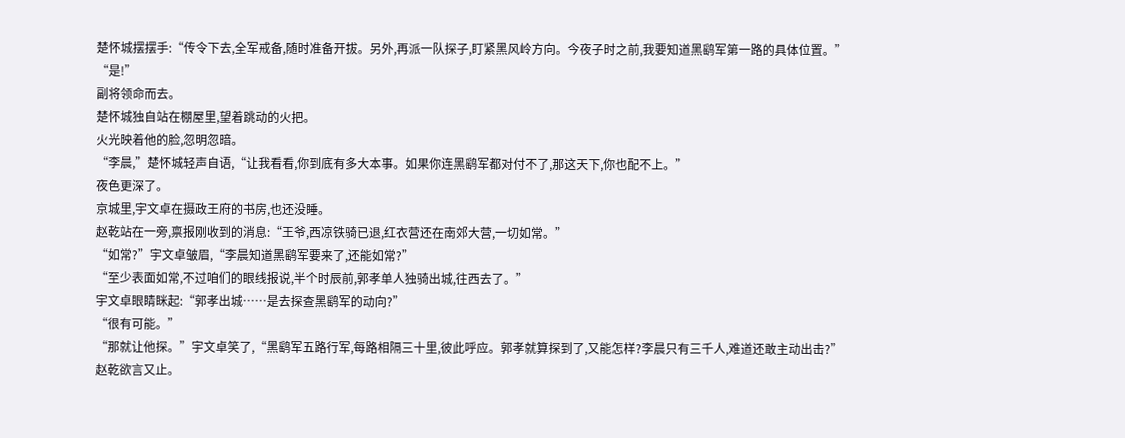楚怀城摆摆手:“传令下去,全军戒备,随时准备开拔。另外,再派一队探子,盯紧黑风岭方向。今夜子时之前,我要知道黑鹞军第一路的具体位置。”
“是!”
副将领命而去。
楚怀城独自站在棚屋里,望着跳动的火把。
火光映着他的脸,忽明忽暗。
“李晨,”楚怀城轻声自语,“让我看看,你到底有多大本事。如果你连黑鹞军都对付不了,那这天下,你也配不上。”
夜色更深了。
京城里,宇文卓在摄政王府的书房,也还没睡。
赵乾站在一旁,禀报刚收到的消息:“王爷,西凉铁骑已退,红衣营还在南郊大营,一切如常。”
“如常?”宇文卓皱眉,“李晨知道黑鹞军要来了,还能如常?”
“至少表面如常,不过咱们的眼线报说,半个时辰前,郭孝单人独骑出城,往西去了。”
宇文卓眼睛眯起:“郭孝出城……是去探查黑鹞军的动向?”
“很有可能。”
“那就让他探。”宇文卓笑了,“黑鹞军五路行军,每路相隔三十里,彼此呼应。郭孝就算探到了,又能怎样?李晨只有三千人,难道还敢主动出击?”
赵乾欲言又止。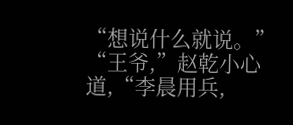“想说什么就说。”
“王爷,”赵乾小心道,“李晨用兵,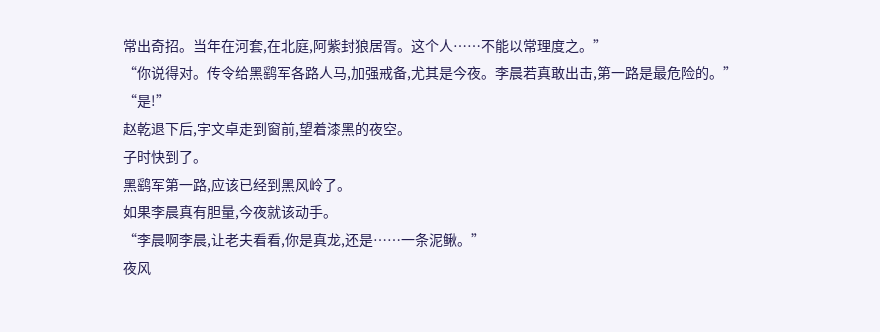常出奇招。当年在河套,在北庭,阿紫封狼居胥。这个人……不能以常理度之。”
“你说得对。传令给黑鹞军各路人马,加强戒备,尤其是今夜。李晨若真敢出击,第一路是最危险的。”
“是!”
赵乾退下后,宇文卓走到窗前,望着漆黑的夜空。
子时快到了。
黑鹞军第一路,应该已经到黑风岭了。
如果李晨真有胆量,今夜就该动手。
“李晨啊李晨,让老夫看看,你是真龙,还是……一条泥鳅。”
夜风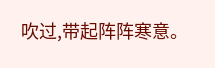吹过,带起阵阵寒意。